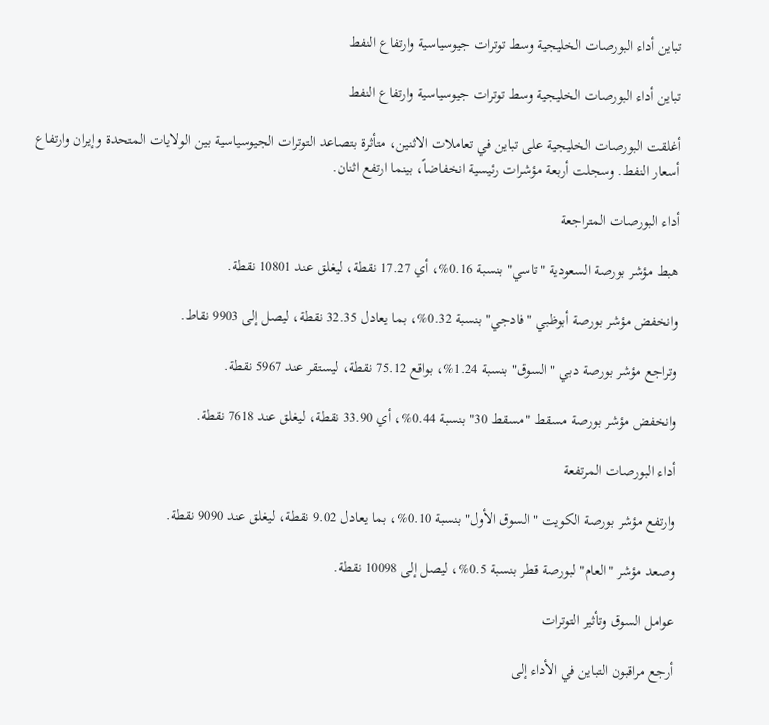تباين أداء البورصات الخليجية وسط توترات جيوسياسية وارتفاع النفط

تباين أداء البورصات الخليجية وسط توترات جيوسياسية وارتفاع النفط

أغلقت البورصات الخليجية على تباين في تعاملات الاثنين، متأثرة بتصاعد التوترات الجيوسياسية بين الولايات المتحدة وإيران وارتفاع أسعار النفط. وسجلت أربعة مؤشرات رئيسية انخفاضاً، بينما ارتفع اثنان.

أداء البورصات المتراجعة

هبط مؤشر بورصة السعودية "تاسي" بنسبة 0.16%، أي 17.27 نقطة، ليغلق عند 10801 نقطة.

وانخفض مؤشر بورصة أبوظبي "فادجي" بنسبة 0.32%، بما يعادل 32.35 نقطة، ليصل إلى 9903 نقاط.

وتراجع مؤشر بورصة دبي "السوق" بنسبة 1.24%، بواقع 75.12 نقطة، ليستقر عند 5967 نقطة.

وانخفض مؤشر بورصة مسقط "مسقط 30" بنسبة 0.44%، أي 33.90 نقطة، ليغلق عند 7618 نقطة.

أداء البورصات المرتفعة

وارتفع مؤشر بورصة الكويت "السوق الأول" بنسبة 0.10%، بما يعادل 9.02 نقطة، ليغلق عند 9090 نقطة.

وصعد مؤشر "العام" لبورصة قطر بنسبة 0.5%، ليصل إلى 10098 نقطة.

عوامل السوق وتأثير التوترات

أرجع مراقبون التباين في الأداء إلى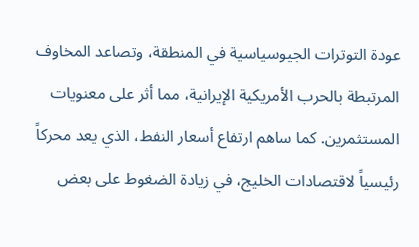عودة التوترات الجيوسياسية في المنطقة، وتصاعد المخاوف المرتبطة بالحرب الأمريكية الإيرانية، مما أثر على معنويات المستثمرين. كما ساهم ارتفاع أسعار النفط، الذي يعد محركاً رئيسياً لاقتصادات الخليج، في زيادة الضغوط على بعض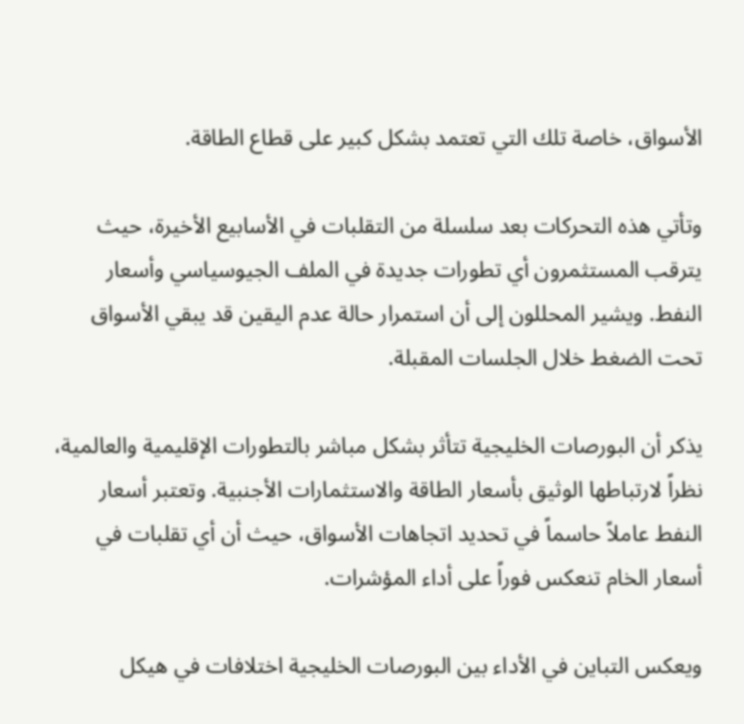الأسواق، خاصة تلك التي تعتمد بشكل كبير على قطاع الطاقة.

وتأتي هذه التحركات بعد سلسلة من التقلبات في الأسابيع الأخيرة، حيث يترقب المستثمرون أي تطورات جديدة في الملف الجيوسياسي وأسعار النفط. ويشير المحللون إلى أن استمرار حالة عدم اليقين قد يبقي الأسواق تحت الضغط خلال الجلسات المقبلة.

يذكر أن البورصات الخليجية تتأثر بشكل مباشر بالتطورات الإقليمية والعالمية، نظراً لارتباطها الوثيق بأسعار الطاقة والاستثمارات الأجنبية. وتعتبر أسعار النفط عاملاً حاسماً في تحديد اتجاهات الأسواق، حيث أن أي تقلبات في أسعار الخام تنعكس فوراً على أداء المؤشرات.

ويعكس التباين في الأداء بين البورصات الخليجية اختلافات في هيكل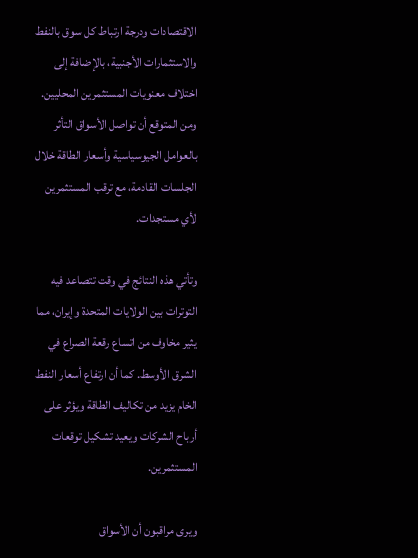الاقتصادات ودرجة ارتباط كل سوق بالنفط والاستثمارات الأجنبية، بالإضافة إلى اختلاف معنويات المستثمرين المحليين. ومن المتوقع أن تواصل الأسواق التأثر بالعوامل الجيوسياسية وأسعار الطاقة خلال الجلسات القادمة، مع ترقب المستثمرين لأي مستجدات.

وتأتي هذه النتائج في وقت تتصاعد فيه التوترات بين الولايات المتحدة وإيران، مما يثير مخاوف من اتساع رقعة الصراع في الشرق الأوسط. كما أن ارتفاع أسعار النفط الخام يزيد من تكاليف الطاقة ويؤثر على أرباح الشركات ويعيد تشكيل توقعات المستثمرين.

ويرى مراقبون أن الأسواق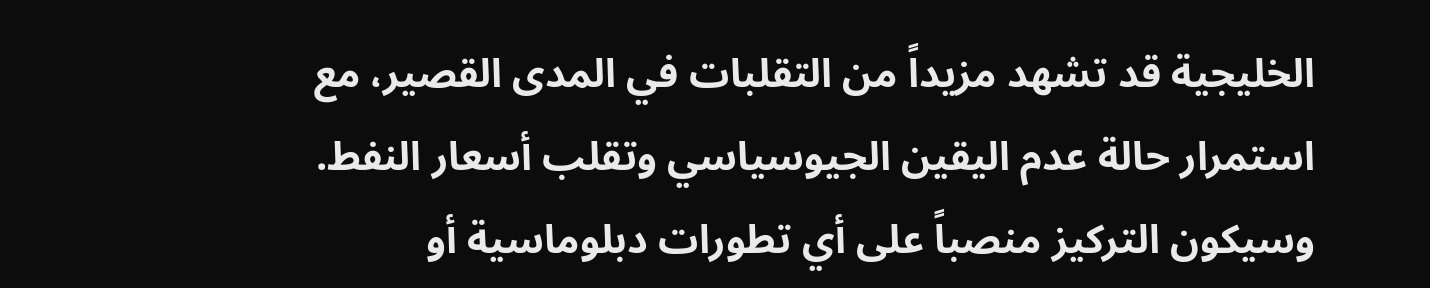الخليجية قد تشهد مزيداً من التقلبات في المدى القصير، مع استمرار حالة عدم اليقين الجيوسياسي وتقلب أسعار النفط. وسيكون التركيز منصباً على أي تطورات دبلوماسية أو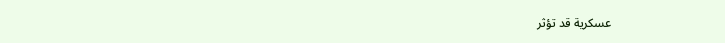عسكرية قد تؤثر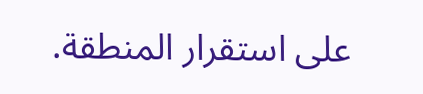على استقرار المنطقة.